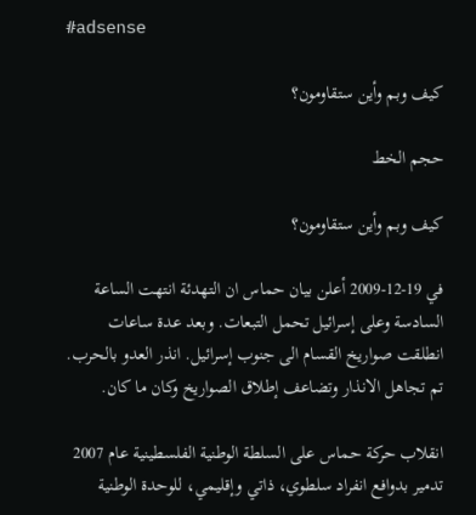#adsense

كيف وبم وأين ستقاومون؟

حجم الخط

كيف وبم وأين ستقاومون؟

في 19-12-2009 أعلن بيان حماس ان التهدئة انتهت الساعة السادسة وعلى إسرائيل تحمل التبعات. وبعد عدة ساعات انطلقت صواريخ القسام الى جنوب إسرائيل. انذر العدو بالحرب. تم تجاهل الانذار وتضاعف إطلاق الصواريخ وكان ما كان.

انقلاب حركة حماس على السلطة الوطنية الفلسطينية عام 2007 تدمير بدوافع انفراد سلطوي، ذاتي وإقليمي، للوحدة الوطنية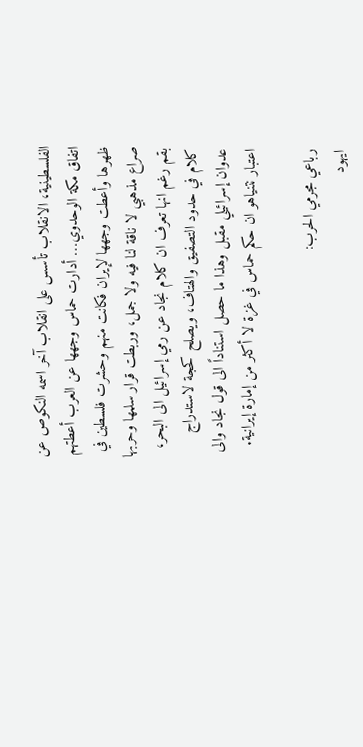الفلسطينية، الانقلاب تأسس على انقلاب آخر اسمه النكوص عن اتفاق مكة الوحدوي… أدارت حماس وجهها عن العرب أعطتهم ظهرها وأعطت وجهها لإيران فكانت منهم وحشرت فلسطين في صراع مذهبي لا ناقة لنا فيه ولا جمل، وربطت قرار سلمها وحربها بقم رغم انها تعرف ان كلام نجاد عن رمي إسرائيل الى البحر، كلام في حدود التصفيق والهتاف، ويصلح كحجة لاستدراج عدوان إسرائيلي مقبل وهذا ما حصل استناداً الى قول نجاد والى اعتبار نتنياهو ان حكم حماس في غزة لا أكثر من إمارة إيرانية.

رباعي مجرمي الحرب:
ايهود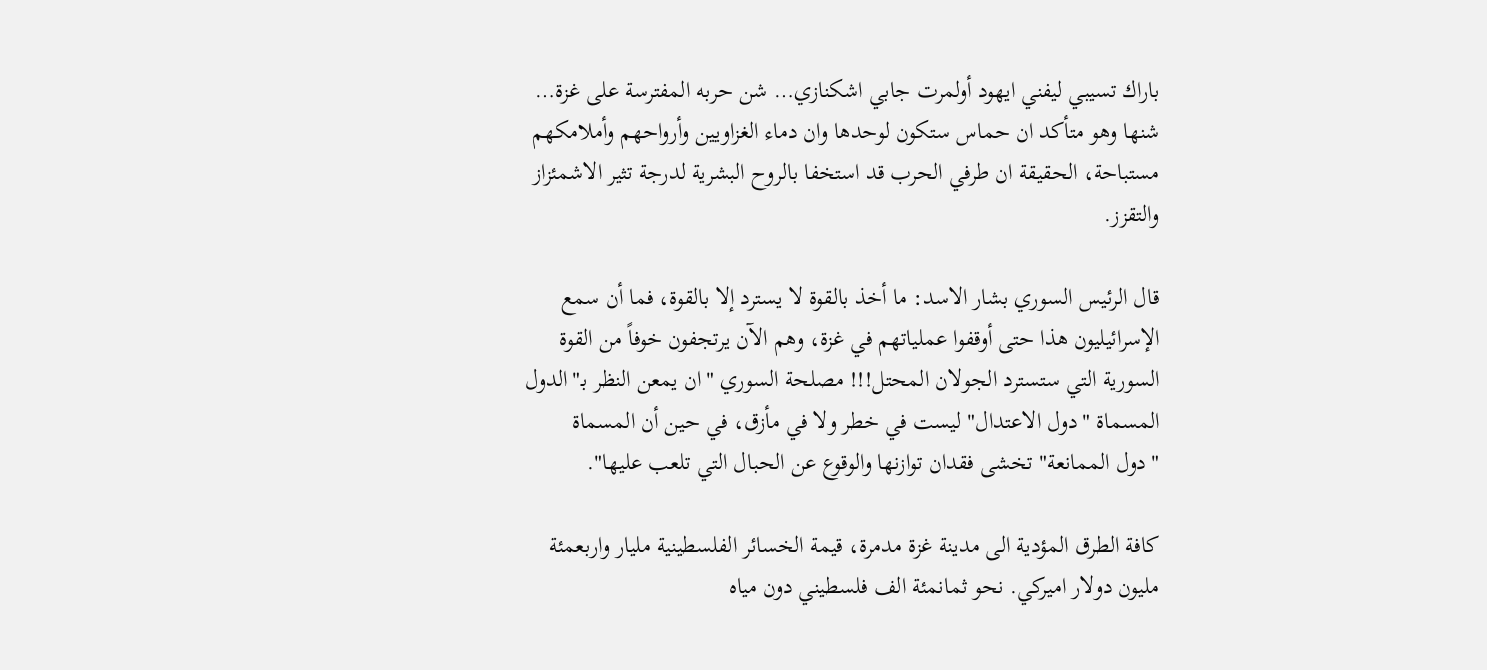باراك تسيبي ليفني ايهود أولمرت جابي اشكنازي… شن حربه المفترسة على غزة… شنها وهو متأكد ان حماس ستكون لوحدها وان دماء الغزاويين وأرواحهم وأملامكهم مستباحة، الحقيقة ان طرفي الحرب قد استخفا بالروح البشرية لدرجة تثير الاشمئزاز والتقزز.

قال الرئيس السوري بشار الاسد: ما أخذ بالقوة لا يسترد إلا بالقوة، فما أن سمع الإسرائيليون هذا حتى أوقفوا عملياتهم في غزة، وهم الآن يرتجفون خوفاً من القوة السورية التي ستسترد الجولان المحتل!!! مصلحة السوري "ان يمعن النظر بـ"الدول المسماة "دول الاعتدال" ليست في خطر ولا في مأزق، في حين أن المسماة "دول الممانعة" تخشى فقدان توازنها والوقوع عن الحبال التي تلعب عليها".

كافة الطرق المؤدية الى مدينة غزة مدمرة، قيمة الخسائر الفلسطينية مليار واربعمئة مليون دولار اميركي. نحو ثمانمئة الف فلسطيني دون مياه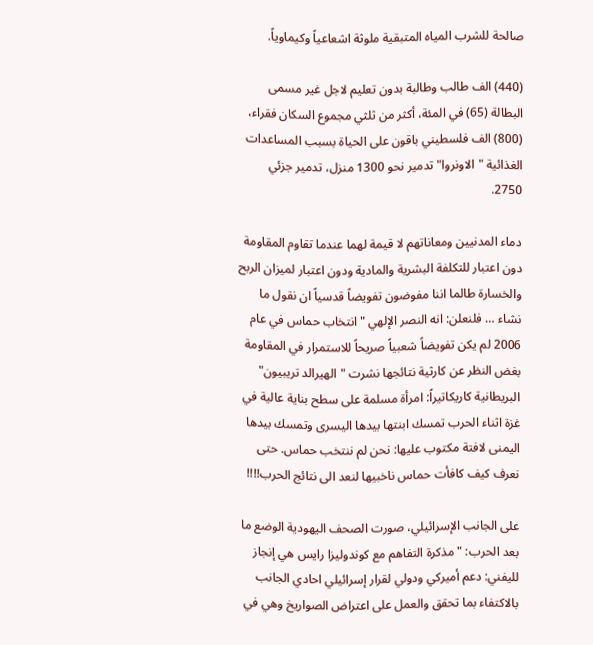صالحة للشرب المياه المتبقية ملوثة اشعاعياً وكيماوياً.

(440) الف طالب وطالبة بدون تعليم لاجل غير مسمى البطالة (65) في المئة، أكثر من ثلثي مجموع السكان فقراء، (800) الف فلسطيني باقون على الحياة بسبب المساعدات الغذائية "الاونروا" تدمير نحو 1300 منزل، تدمير جزئي 2750.

دماء المدنيين ومعاناتهم لا قيمة لهما عندما تقاوم المقاومة دون اعتبار للتكلفة البشرية والمادية ودون اعتبار لميزان الربح والخسارة طالما اننا مفوضون تفويضاً قدسياً ان نقول ما نشاء … فلنعلن: انه النصر الإلهي "انتخاب حماس في عام 2006 لم يكن تفويضاً شعبياً صريحاً للاستمرار في المقاومة بغض النظر عن كارثية نتائجها نشرت "الهيرالد تريبيون" البريطانية كاريكاتيراً: امرأة مسلمة على سطح بناية عالية في غزة اثناء الحرب تمسك ابنتها بيدها اليسرى وتمسك بيدها اليمنى لافتة مكتوب عليها: نحن لم ننتخب حماس. حتى نعرف كيف كافأت حماس ناخبيها لنعد الى نتائج الحرب!!!!

على الجانب الإسرائيلي، صورت الصحف اليهودية الوضع ما بعد الحرب: "مذكرة التفاهم مع كوندوليزا رايس هي إنجاز لليفني: دعم أميركي ودولي لقرار إسرائيلي احادي الجانب بالاكتفاء بما تحقق والعمل على اعتراض الصواريخ وهي في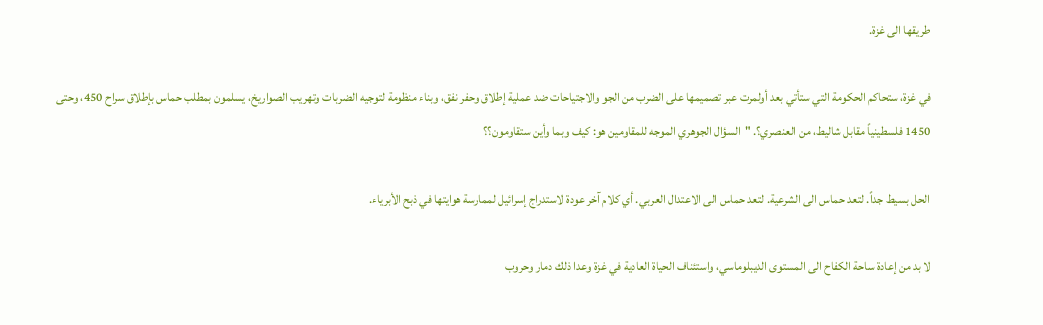طريقها الى غزة.

في غزة، ستحاكم الحكومة التي ستأتي بعد أولمرت عبر تصميمها على الضرب من الجو والاجتياحات ضد عملية إطلاق وحفر نفق، وبناء منظومة لتوجيه الضربات وتهريب الصواريخ، يسلمون بمطلب حماس بإطلاق سراح 450، وحتى 1450 فلسطينياً مقابل شاليط، من العنصري؟. "السؤال الجوهري الموجه للمقاومين هو: كيف وبما وأين ستقاومون؟؟

الحل بسيط جداً. لتعد حماس الى الشرعية. لتعد حماس الى الاعتدال العربي. أي كلام آخر عودة لاستدراج إسرائيل لممارسة هوايتها في ذبح الأبرياء.

لا بد من إعادة ساحة الكفاح الى المستوى الديبلوماسي، واستئناف الحياة العادية في غزة وعدا ذلك دمار وحروب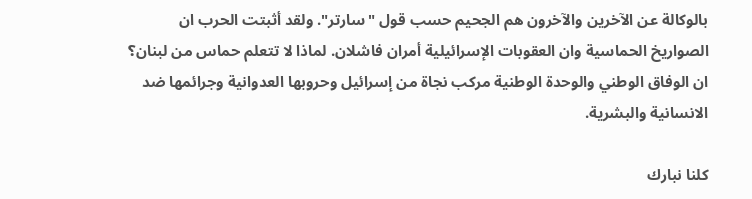بالوكالة عن الآخرين والآخرون هم الجحيم حسب قول "سارتر". ولقد أثبتت الحرب ان الصواريخ الحماسية وان العقوبات الإسرائيلية أمران فاشلان. لماذا لا تتعلم حماس من لبنان؟ ان الوفاق الوطني والوحدة الوطنية مركب نجاة من إسرائيل وحروبها العدوانية وجرائمها ضد الانسانية والبشرية.

كلنا نبارك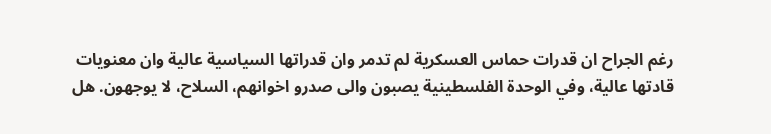رغم الجراح ان قدرات حماس العسكرية لم تدمر وان قدراتها السياسية عالية وان معنويات قادتها عالية، وفي الوحدة الفلسطينية يصبون والى صدرو اخوانهم، السلاح، لا يوجهون. هل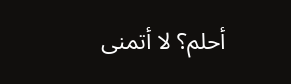أحلم؟ لا أتمنى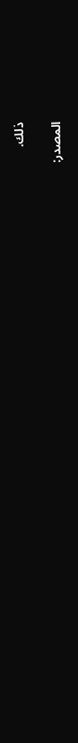ذلك.

المصدر: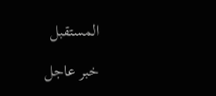المستقبل

خبر عاجل